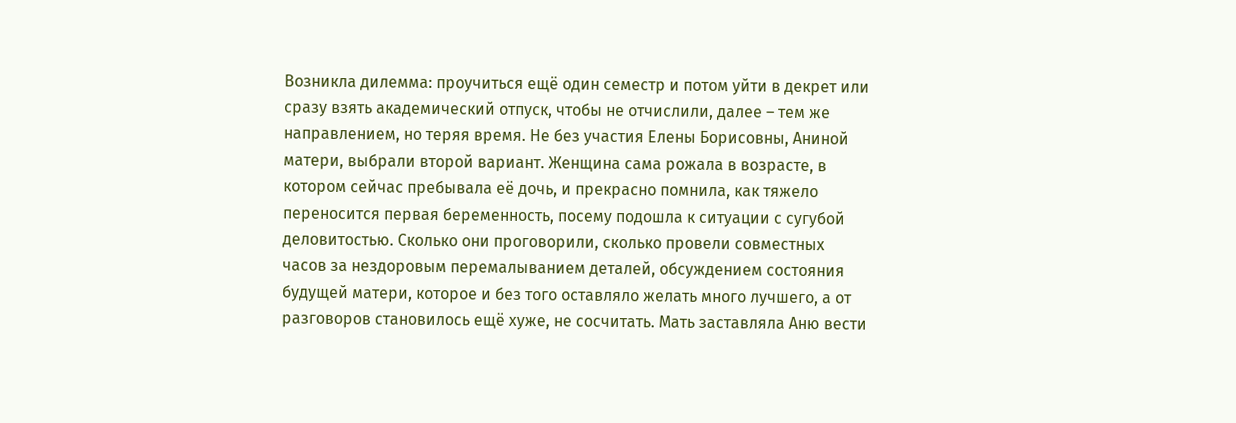Возникла дилемма: проучиться ещё один семестр и потом уйти в декрет или сразу взять академический отпуск, чтобы не отчислили, далее – тем же направлением, но теряя время. Не без участия Елены Борисовны, Аниной матери, выбрали второй вариант. Женщина сама рожала в возрасте, в котором сейчас пребывала её дочь, и прекрасно помнила, как тяжело переносится первая беременность, посему подошла к ситуации с сугубой деловитостью. Сколько они проговорили, сколько провели совместных часов за нездоровым перемалыванием деталей, обсуждением состояния будущей матери, которое и без того оставляло желать много лучшего, а от разговоров становилось ещё хуже, не сосчитать. Мать заставляла Аню вести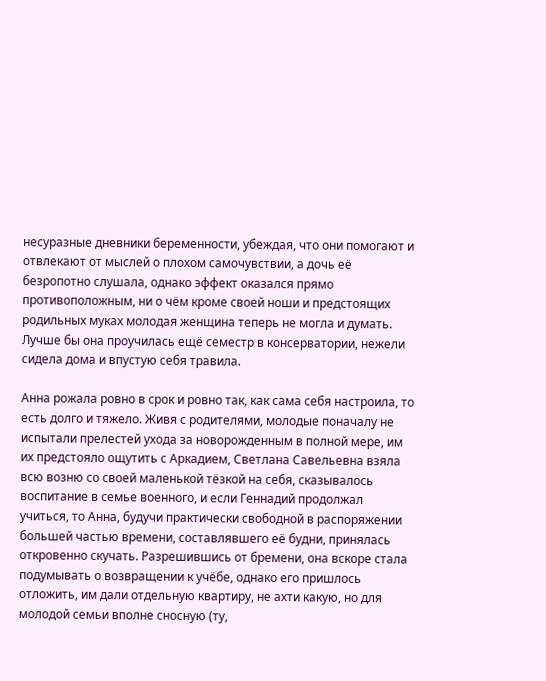несуразные дневники беременности, убеждая, что они помогают и отвлекают от мыслей о плохом самочувствии, а дочь её безропотно слушала, однако эффект оказался прямо противоположным, ни о чём кроме своей ноши и предстоящих родильных муках молодая женщина теперь не могла и думать. Лучше бы она проучилась ещё семестр в консерватории, нежели сидела дома и впустую себя травила.

Анна рожала ровно в срок и ровно так, как сама себя настроила, то есть долго и тяжело. Живя с родителями, молодые поначалу не испытали прелестей ухода за новорожденным в полной мере, им их предстояло ощутить с Аркадием, Светлана Савельевна взяла всю возню со своей маленькой тёзкой на себя, сказывалось воспитание в семье военного, и если Геннадий продолжал учиться, то Анна, будучи практически свободной в распоряжении большей частью времени, составлявшего её будни, принялась откровенно скучать. Разрешившись от бремени, она вскоре стала подумывать о возвращении к учёбе, однако его пришлось отложить, им дали отдельную квартиру, не ахти какую, но для молодой семьи вполне сносную (ту,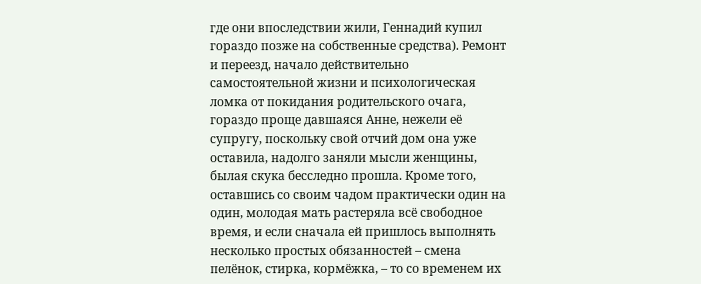где они впоследствии жили, Геннадий купил гораздо позже на собственные средства). Ремонт и переезд, начало действительно самостоятельной жизни и психологическая ломка от покидания родительского очага, гораздо проще давшаяся Анне, нежели её супругу, поскольку свой отчий дом она уже оставила, надолго заняли мысли женщины, былая скука бесследно прошла. Кроме того, оставшись со своим чадом практически один на один, молодая мать растеряла всё свободное время, и если сначала ей пришлось выполнять несколько простых обязанностей – смена пелёнок, стирка, кормёжка, – то со временем их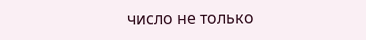число не только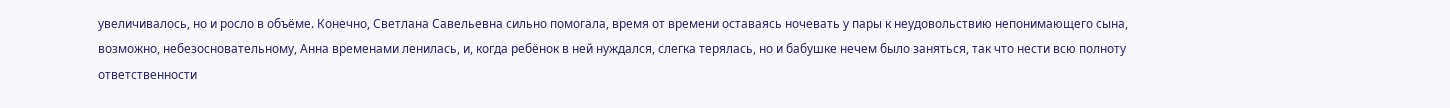увеличивалось, но и росло в объёме. Конечно, Светлана Савельевна сильно помогала, время от времени оставаясь ночевать у пары к неудовольствию непонимающего сына, возможно, небезосновательному, Анна временами ленилась, и, когда ребёнок в ней нуждался, слегка терялась, но и бабушке нечем было заняться, так что нести всю полноту ответственности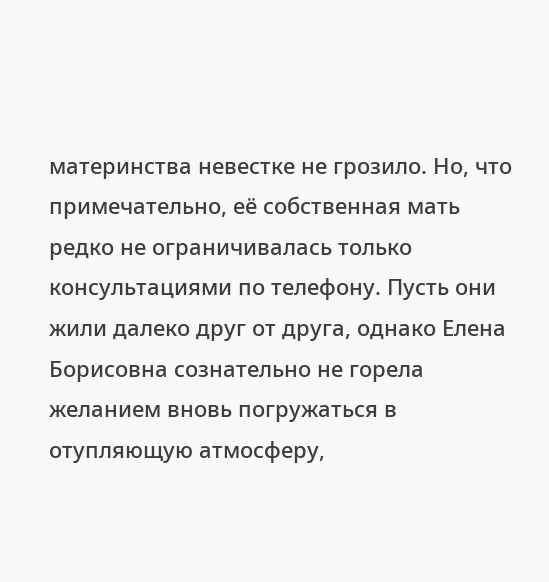материнства невестке не грозило. Но, что примечательно, её собственная мать редко не ограничивалась только консультациями по телефону. Пусть они жили далеко друг от друга, однако Елена Борисовна сознательно не горела желанием вновь погружаться в отупляющую атмосферу,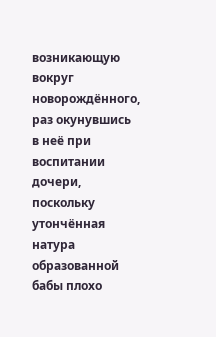возникающую вокруг новорождённого, раз окунувшись в неё при воспитании дочери, поскольку утончённая натура образованной бабы плохо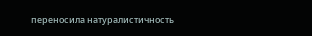переносила натуралистичность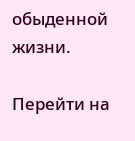обыденной жизни.

Перейти на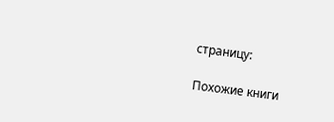страницу:

Похожие книги